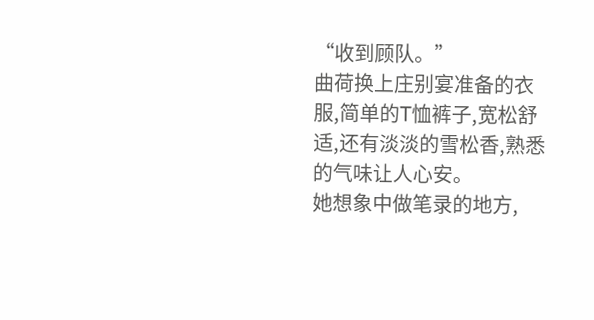“收到顾队。”
曲荷换上庄别宴准备的衣服,简单的T恤裤子,宽松舒适,还有淡淡的雪松香,熟悉的气味让人心安。
她想象中做笔录的地方,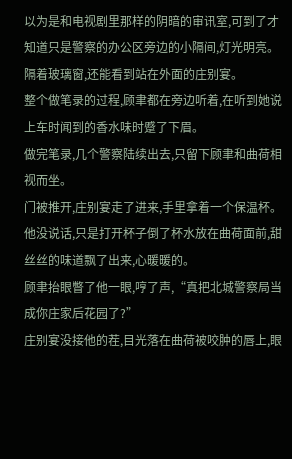以为是和电视剧里那样的阴暗的审讯室,可到了才知道只是警察的办公区旁边的小隔间,灯光明亮。
隔着玻璃窗,还能看到站在外面的庄别宴。
整个做笔录的过程,顾聿都在旁边听着,在听到她说上车时闻到的香水味时蹙了下眉。
做完笔录,几个警察陆续出去,只留下顾聿和曲荷相视而坐。
门被推开,庄别宴走了进来,手里拿着一个保温杯。
他没说话,只是打开杯子倒了杯水放在曲荷面前,甜丝丝的味道飘了出来,心暖暖的。
顾聿抬眼瞥了他一眼,哼了声,“真把北城警察局当成你庄家后花园了?”
庄别宴没接他的茬,目光落在曲荷被咬肿的唇上,眼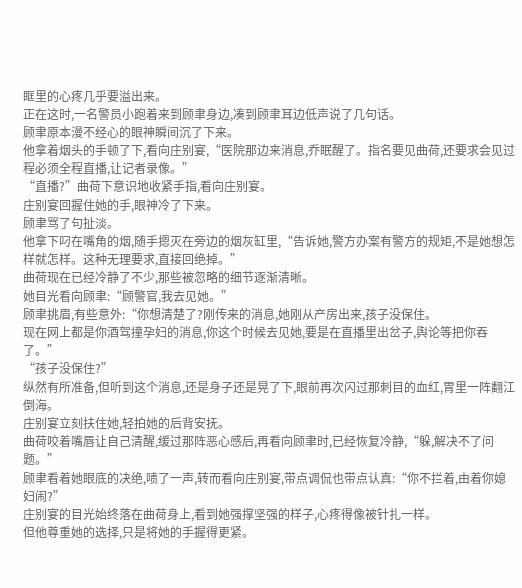眶里的心疼几乎要溢出来。
正在这时,一名警员小跑着来到顾聿身边,凑到顾聿耳边低声说了几句话。
顾聿原本漫不经心的眼神瞬间沉了下来。
他拿着烟头的手顿了下,看向庄别宴,“医院那边来消息,乔眠醒了。指名要见曲荷,还要求会见过程必须全程直播,让记者录像。”
“直播?”曲荷下意识地收紧手指,看向庄别宴。
庄别宴回握住她的手,眼神冷了下来。
顾聿骂了句扯淡。
他拿下叼在嘴角的烟,随手摁灭在旁边的烟灰缸里,“告诉她,警方办案有警方的规矩,不是她想怎样就怎样。这种无理要求,直接回绝掉。”
曲荷现在已经冷静了不少,那些被忽略的细节逐渐清晰。
她目光看向顾聿:“顾警官,我去见她。”
顾聿挑眉,有些意外:“你想清楚了?刚传来的消息,她刚从产房出来,孩子没保住。
现在网上都是你酒驾撞孕妇的消息,你这个时候去见她,要是在直播里出岔子,舆论等把你吞了。”
“孩子没保住?”
纵然有所准备,但听到这个消息,还是身子还是晃了下,眼前再次闪过那刺目的血红,胃里一阵翻江倒海。
庄别宴立刻扶住她,轻拍她的后背安抚。
曲荷咬着嘴唇让自己清醒,缓过那阵恶心感后,再看向顾聿时,已经恢复冷静,“躲,解决不了问题。”
顾聿看着她眼底的决绝,啧了一声,转而看向庄别宴,带点调侃也带点认真:“你不拦着,由着你媳妇闹?”
庄别宴的目光始终落在曲荷身上,看到她强撑坚强的样子,心疼得像被针扎一样。
但他尊重她的选择,只是将她的手握得更紧。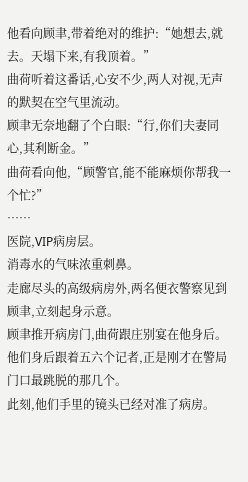他看向顾聿,带着绝对的维护:“她想去,就去。天塌下来,有我顶着。”
曲荷听着这番话,心安不少,两人对视,无声的默契在空气里流动。
顾聿无奈地翻了个白眼:“行,你们夫妻同心,其利断金。”
曲荷看向他,“顾警官,能不能麻烦你帮我一个忙?”
……
医院,VIP病房层。
消毒水的气味浓重刺鼻。
走廊尽头的高级病房外,两名便衣警察见到顾聿,立刻起身示意。
顾聿推开病房门,曲荷跟庄别宴在他身后。
他们身后跟着五六个记者,正是刚才在警局门口最跳脱的那几个。
此刻,他们手里的镜头已经对准了病房。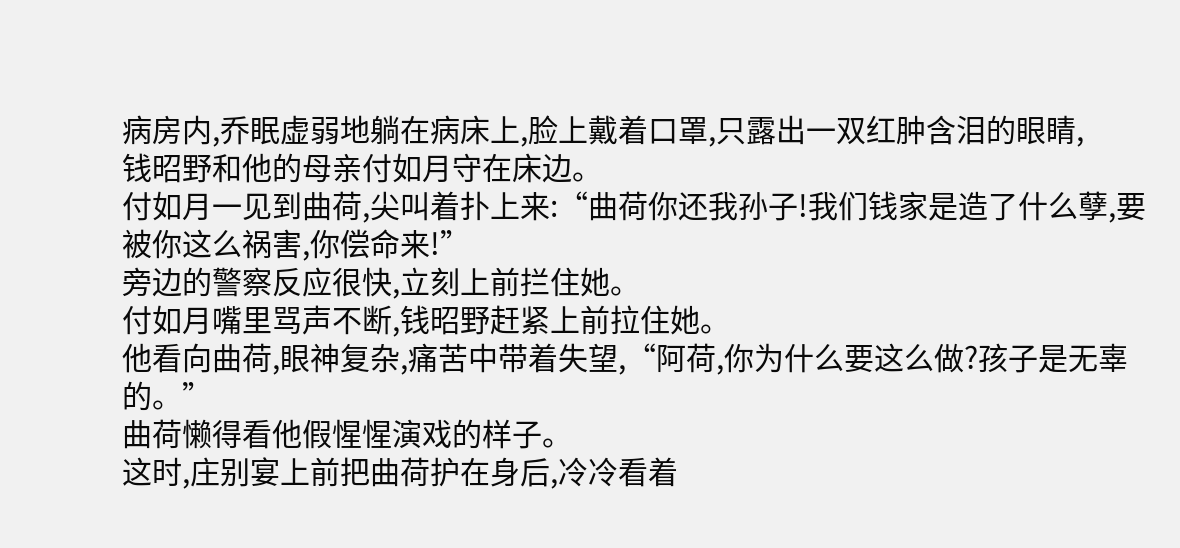病房内,乔眠虚弱地躺在病床上,脸上戴着口罩,只露出一双红肿含泪的眼睛,
钱昭野和他的母亲付如月守在床边。
付如月一见到曲荷,尖叫着扑上来:“曲荷你还我孙子!我们钱家是造了什么孽,要被你这么祸害,你偿命来!”
旁边的警察反应很快,立刻上前拦住她。
付如月嘴里骂声不断,钱昭野赶紧上前拉住她。
他看向曲荷,眼神复杂,痛苦中带着失望,“阿荷,你为什么要这么做?孩子是无辜的。”
曲荷懒得看他假惺惺演戏的样子。
这时,庄别宴上前把曲荷护在身后,冷冷看着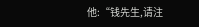他:“钱先生,请注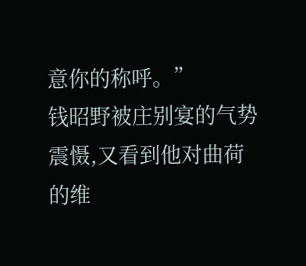意你的称呼。”
钱昭野被庄别宴的气势震慑,又看到他对曲荷的维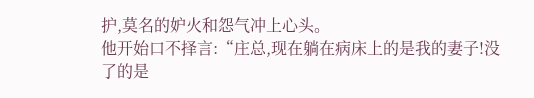护,莫名的妒火和怨气冲上心头。
他开始口不择言:“庄总,现在躺在病床上的是我的妻子!没了的是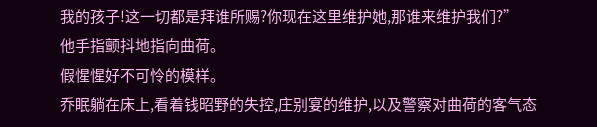我的孩子!这一切都是拜谁所赐?你现在这里维护她,那谁来维护我们?”
他手指颤抖地指向曲荷。
假惺惺好不可怜的模样。
乔眠躺在床上,看着钱昭野的失控,庄别宴的维护,以及警察对曲荷的客气态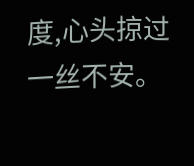度,心头掠过一丝不安。